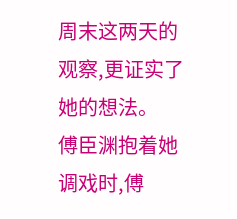周末这两天的观察,更证实了她的想法。
傅臣渊抱着她调戏时,傅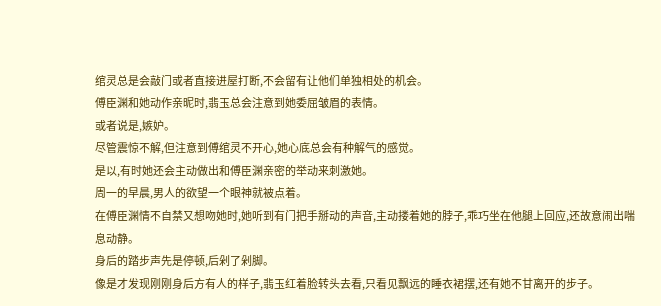绾灵总是会敲门或者直接进屋打断,不会留有让他们单独相处的机会。
傅臣渊和她动作亲昵时,翡玉总会注意到她委屈皱眉的表情。
或者说是,嫉妒。
尽管震惊不解,但注意到傅绾灵不开心,她心底总会有种解气的感觉。
是以,有时她还会主动做出和傅臣渊亲密的举动来刺激她。
周一的早晨,男人的欲望一个眼神就被点着。
在傅臣渊情不自禁又想吻她时,她听到有门把手掰动的声音,主动搂着她的脖子,乖巧坐在他腿上回应,还故意闹出喘息动静。
身后的踏步声先是停顿,后剁了剁脚。
像是才发现刚刚身后方有人的样子,翡玉红着脸转头去看,只看见飘远的睡衣裙摆,还有她不甘离开的步子。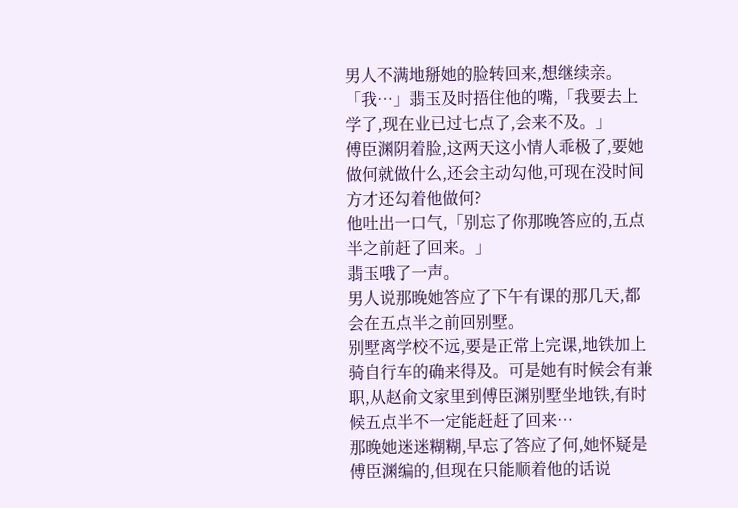男人不满地掰她的脸转回来,想继续亲。
「我…」翡玉及时捂住他的嘴,「我要去上学了,现在业已过七点了,会来不及。」
傅臣渊阴着脸,这两天这小情人乖极了,要她做何就做什么,还会主动勾他,可现在没时间方才还勾着他做何?
他吐出一口气,「别忘了你那晚答应的,五点半之前赶了回来。」
翡玉哦了一声。
男人说那晚她答应了下午有课的那几天,都会在五点半之前回别墅。
别墅离学校不远,要是正常上完课,地铁加上骑自行车的确来得及。可是她有时候会有兼职,从赵俞文家里到傅臣渊别墅坐地铁,有时候五点半不一定能赶赶了回来…
那晚她迷迷糊糊,早忘了答应了何,她怀疑是傅臣渊编的,但现在只能顺着他的话说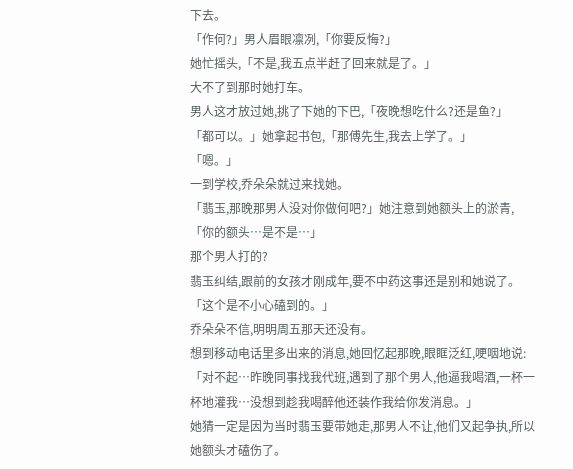下去。
「作何?」男人眉眼凛冽,「你要反悔?」
她忙摇头,「不是,我五点半赶了回来就是了。」
大不了到那时她打车。
男人这才放过她,挑了下她的下巴,「夜晚想吃什么?还是鱼?」
「都可以。」她拿起书包,「那傅先生,我去上学了。」
「嗯。」
一到学校,乔朵朵就过来找她。
「翡玉,那晚那男人没对你做何吧?」她注意到她额头上的淤青,「你的额头…是不是…」
那个男人打的?
翡玉纠结,跟前的女孩才刚成年,要不中药这事还是别和她说了。
「这个是不小心磕到的。」
乔朵朵不信,明明周五那天还没有。
想到移动电话里多出来的消息,她回忆起那晚,眼眶泛红,哽咽地说:「对不起…昨晚同事找我代班,遇到了那个男人,他逼我喝酒,一杯一杯地灌我…没想到趁我喝醉他还装作我给你发消息。」
她猜一定是因为当时翡玉要带她走,那男人不让,他们又起争执,所以她额头才磕伤了。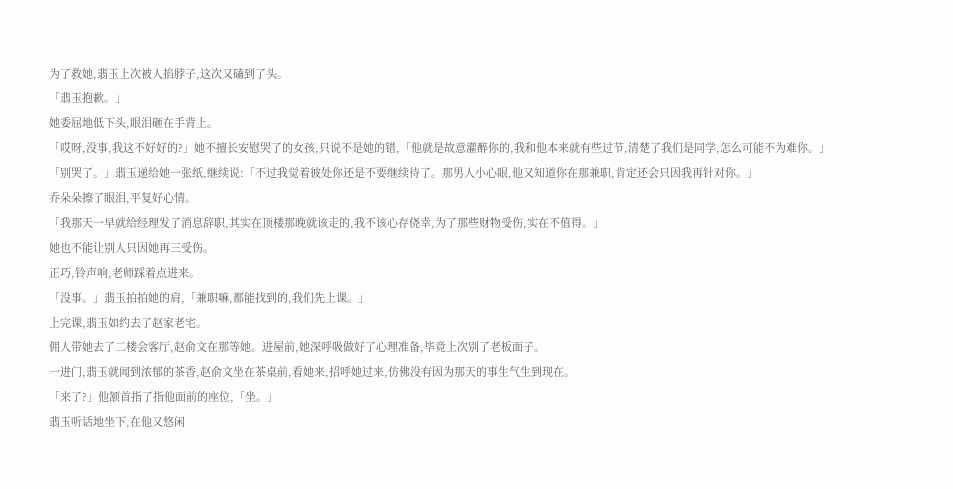为了救她,翡玉上次被人掐脖子,这次又磕到了头。
「翡玉抱歉。」
她委屈地低下头,眼泪砸在手背上。
「哎呀,没事,我这不好好的?」她不擅长安慰哭了的女孩,只说不是她的错,「他就是故意灌醉你的,我和他本来就有些过节,清楚了我们是同学,怎么可能不为难你。」
「别哭了。」翡玉递给她一张纸,继续说:「不过我觉着彼处你还是不要继续待了。那男人小心眼,他又知道你在那兼职,肯定还会只因我再针对你。」
乔朵朵擦了眼泪,平复好心情。
「我那天一早就给经理发了消息辞职,其实在顶楼那晚就该走的,我不该心存侥幸,为了那些财物受伤,实在不值得。」
她也不能让别人只因她再三受伤。
正巧,铃声响,老师踩着点进来。
「没事。」翡玉拍拍她的肩,「兼职嘛,都能找到的,我们先上课。」
上完课,翡玉如约去了赵家老宅。
佣人带她去了二楼会客厅,赵俞文在那等她。进屋前,她深呼吸做好了心理准备,毕竟上次别了老板面子。
一进门,翡玉就闻到浓郁的茶香,赵俞文坐在茶桌前,看她来,招呼她过来,仿佛没有因为那天的事生气生到现在。
「来了?」他颔首指了指他面前的座位,「坐。」
翡玉听话地坐下,在他又悠闲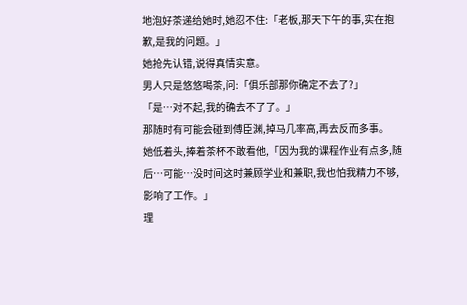地泡好茶递给她时,她忍不住:「老板,那天下午的事,实在抱歉,是我的问题。」
她抢先认错,说得真情实意。
男人只是悠悠喝茶,问:「俱乐部那你确定不去了?」
「是…对不起,我的确去不了了。」
那随时有可能会碰到傅臣渊,掉马几率高,再去反而多事。
她低着头,捧着茶杯不敢看他,「因为我的课程作业有点多,随后…可能…没时间这时兼顾学业和兼职,我也怕我精力不够,影响了工作。」
理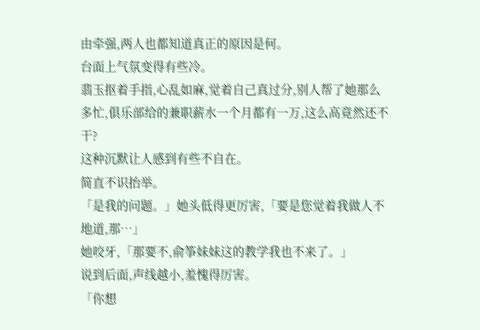由牵强,两人也都知道真正的原因是何。
台面上气氛变得有些冷。
翡玉抠着手指,心乱如麻,觉着自己真过分,别人帮了她那么多忙,俱乐部给的兼职薪水一个月都有一万,这么高竟然还不干?
这种沉默让人感到有些不自在。
简直不识抬举。
「是我的问题。」她头低得更厉害,「要是您觉着我做人不地道,那…」
她咬牙,「那要不,俞筝妹妹这的教学我也不来了。」
说到后面,声线越小,羞愧得厉害。
「你想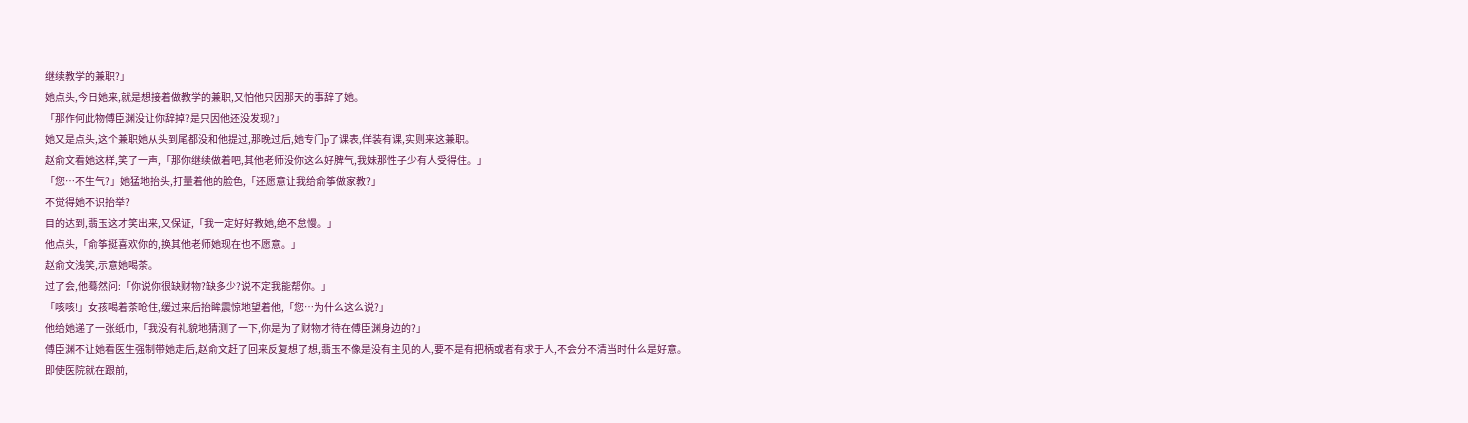继续教学的兼职?」
她点头,今日她来,就是想接着做教学的兼职,又怕他只因那天的事辞了她。
「那作何此物傅臣渊没让你辞掉?是只因他还没发现?」
她又是点头,这个兼职她从头到尾都没和他提过,那晚过后,她专门p了课表,佯装有课,实则来这兼职。
赵俞文看她这样,笑了一声,「那你继续做着吧,其他老师没你这么好脾气,我妹那性子少有人受得住。」
「您…不生气?」她猛地抬头,打量着他的脸色,「还愿意让我给俞筝做家教?」
不觉得她不识抬举?
目的达到,翡玉这才笑出来,又保证,「我一定好好教她,绝不怠慢。」
他点头,「俞筝挺喜欢你的,换其他老师她现在也不愿意。」
赵俞文浅笑,示意她喝茶。
过了会,他蓦然问:「你说你很缺财物?缺多少?说不定我能帮你。」
「咳咳!」女孩喝着茶呛住,缓过来后抬眸震惊地望着他,「您…为什么这么说?」
他给她递了一张纸巾,「我没有礼貌地猜测了一下,你是为了财物才待在傅臣渊身边的?」
傅臣渊不让她看医生强制带她走后,赵俞文赶了回来反复想了想,翡玉不像是没有主见的人,要不是有把柄或者有求于人,不会分不清当时什么是好意。
即使医院就在跟前,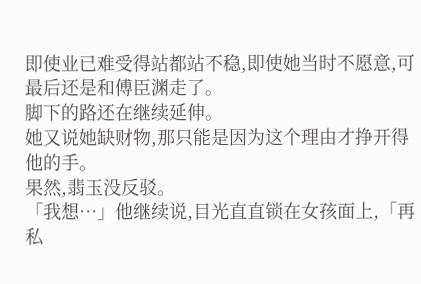即使业已难受得站都站不稳,即使她当时不愿意,可最后还是和傅臣渊走了。
脚下的路还在继续延伸。
她又说她缺财物,那只能是因为这个理由才挣开得他的手。
果然,翡玉没反驳。
「我想…」他继续说,目光直直锁在女孩面上,「再私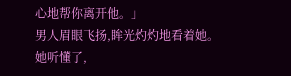心地帮你离开他。」
男人眉眼飞扬,眸光灼灼地看着她。
她听懂了,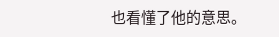也看懂了他的意思。